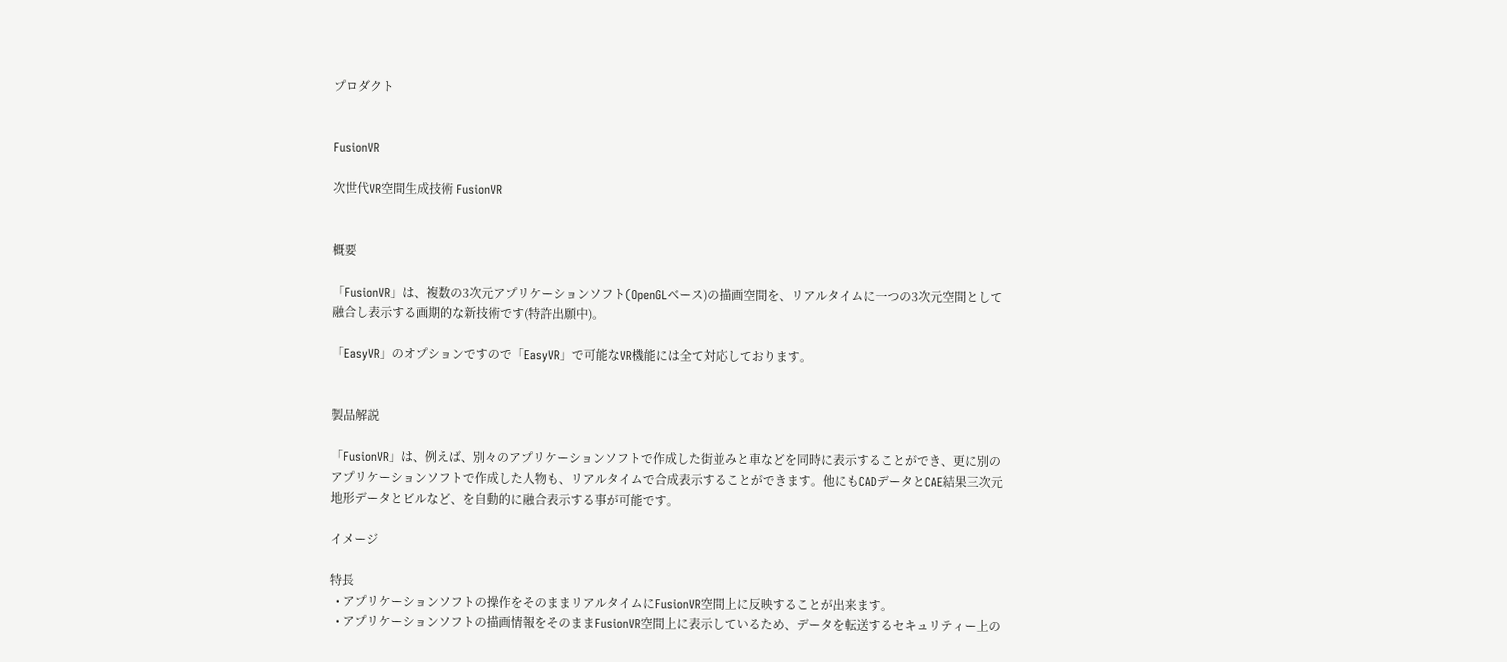プロダクト


FusionVR

次世代VR空間生成技術 FusionVR


概要

「FusionVR」は、複数の3次元アプリケーションソフト(OpenGLベース)の描画空間を、リアルタイムに一つの3次元空間として融合し表示する画期的な新技術です(特許出願中)。

「EasyVR」のオプションですので「EasyVR」で可能なVR機能には全て対応しております。


製品解説

「FusionVR」は、例えば、別々のアプリケーションソフトで作成した街並みと車などを同時に表示することができ、更に別のアプリケーションソフトで作成した人物も、リアルタイムで合成表示することができます。他にもCADデータとCAE結果三次元地形データとビルなど、を自動的に融合表示する事が可能です。

イメージ

特長
  • アプリケーションソフトの操作をそのままリアルタイムにFusionVR空間上に反映することが出来ます。
  • アプリケーションソフトの描画情報をそのままFusionVR空間上に表示しているため、データを転送するセキュリティー上の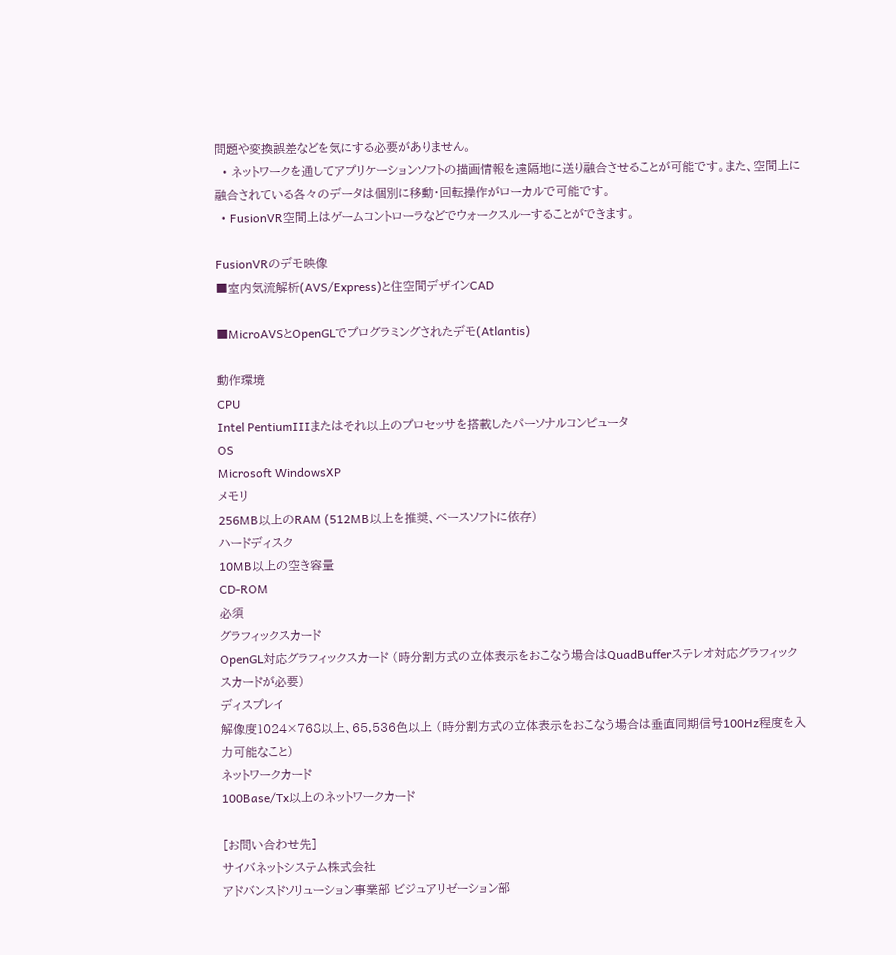問題や変換誤差などを気にする必要がありません。
  • ネットワークを通してアプリケーションソフトの描画情報を遠隔地に送り融合させることが可能です。また、空間上に融合されている各々のデータは個別に移動・回転操作がローカルで可能です。
  • FusionVR空間上はゲームコントローラなどでウォークスルーすることができます。

FusionVRのデモ映像
■室内気流解析(AVS/Express)と住空間デザインCAD

■MicroAVSとOpenGLでプログラミングされたデモ(Atlantis)

動作環境
CPU
Intel PentiumIIIまたはそれ以上のプロセッサを搭載したパーソナルコンピュータ
OS
Microsoft WindowsXP
メモリ
256MB以上のRAM (512MB以上を推奨、ベースソフトに依存)
ハードディスク
10MB以上の空き容量
CD-ROM
必須
グラフィックスカード
OpenGL対応グラフィックスカード (時分割方式の立体表示をおこなう場合はQuadBufferステレオ対応グラフィックスカードが必要)
ディスプレイ
解像度1024×768以上、65,536色以上 (時分割方式の立体表示をおこなう場合は垂直同期信号100Hz程度を入力可能なこと)
ネットワークカード
100Base/Tx以上のネットワークカード

[お問い合わせ先]
サイバネットシステム株式会社
アドバンスドソリューション事業部 ビジュアリゼーション部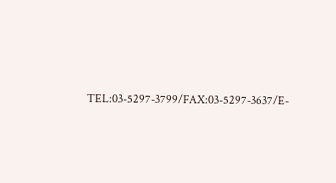TEL:03-5297-3799/FAX:03-5297-3637/E-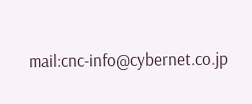mail:cnc-info@cybernet.co.jp